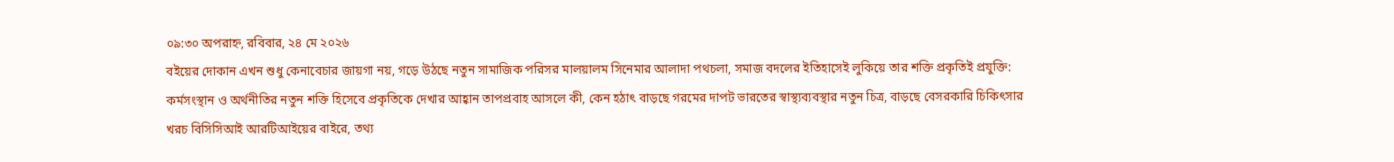০৯:৩০ অপরাহ্ন, রবিবার, ২৪ মে ২০২৬
বইয়ের দোকান এখন শুধু কেনাবেচার জায়গা নয়, গড়ে উঠছে নতুন সামাজিক পরিসর মালয়ালম সিনেমার আলাদা পথচলা, সমাজ বদলের ইতিহাসেই লুকিয়ে তার শক্তি প্রকৃতিই প্রযুক্তি: কর্মসংস্থান ও অর্থনীতির নতুন শক্তি হিসেবে প্রকৃতিকে দেখার আহ্বান তাপপ্রবাহ আসলে কী, কেন হঠাৎ বাড়ছে গরমের দাপট ভারতের স্বাস্থ্যব্যবস্থার নতুন চিত্র, বাড়ছে বেসরকারি চিকিৎসার খরচ বিসিসিআই আরটিআইয়ের বাইরে, তথ্য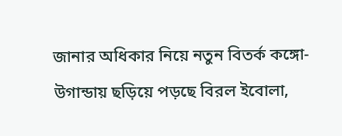জানার অধিকার নিয়ে নতুন বিতর্ক কঙ্গো-উগান্ডায় ছড়িয়ে পড়ছে বিরল ইবোলা,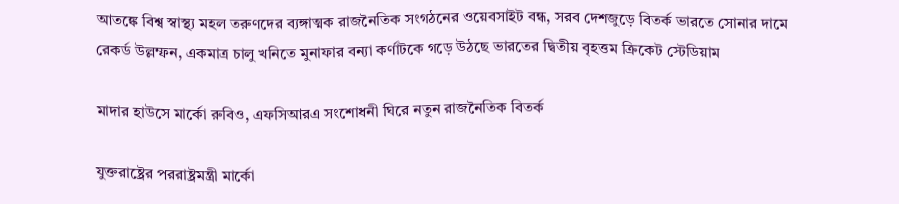আতঙ্কে বিশ্ব স্বাস্থ্য মহল তরুণদের ব্যঙ্গাত্মক রাজনৈতিক সংগঠনের ওয়েবসাইট বন্ধ, সরব দেশজুড়ে বিতর্ক ভারতে সোনার দামে রেকর্ড উল্লম্ফন, একমাত্র চালু খনিতে মুনাফার বন্যা কর্ণাটকে গড়ে উঠছে ভারতের দ্বিতীয় বৃহত্তম ক্রিকেট স্টেডিয়াম

মাদার হাউসে মার্কো রুবিও, এফসিআরএ সংশোধনী ঘিরে নতুন রাজনৈতিক বিতর্ক

যুক্তরাষ্ট্রের পররাষ্ট্রমন্ত্রী মার্কো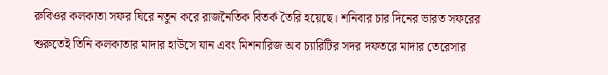রুবিওর কলকাতা সফর ঘিরে নতুন করে রাজনৈতিক বিতর্ক তৈরি হয়েছে। শনিবার চার দিনের ভারত সফরের শুরুতেই তিনি কলকাতার মাদার হাউসে যান এবং মিশনারিজ অব চ্যারিটির সদর দফতরে মাদার তেরেসার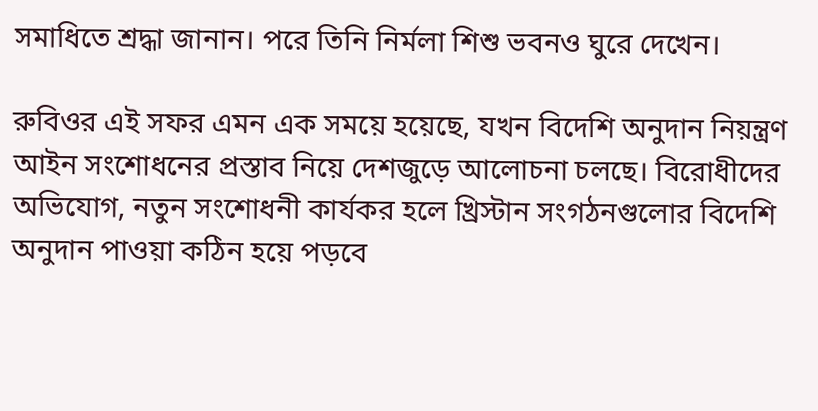সমাধিতে শ্রদ্ধা জানান। পরে তিনি নির্মলা শিশু ভবনও ঘুরে দেখেন।

রুবিওর এই সফর এমন এক সময়ে হয়েছে, যখন বিদেশি অনুদান নিয়ন্ত্রণ আইন সংশোধনের প্রস্তাব নিয়ে দেশজুড়ে আলোচনা চলছে। বিরোধীদের অভিযোগ, নতুন সংশোধনী কার্যকর হলে খ্রিস্টান সংগঠনগুলোর বিদেশি অনুদান পাওয়া কঠিন হয়ে পড়বে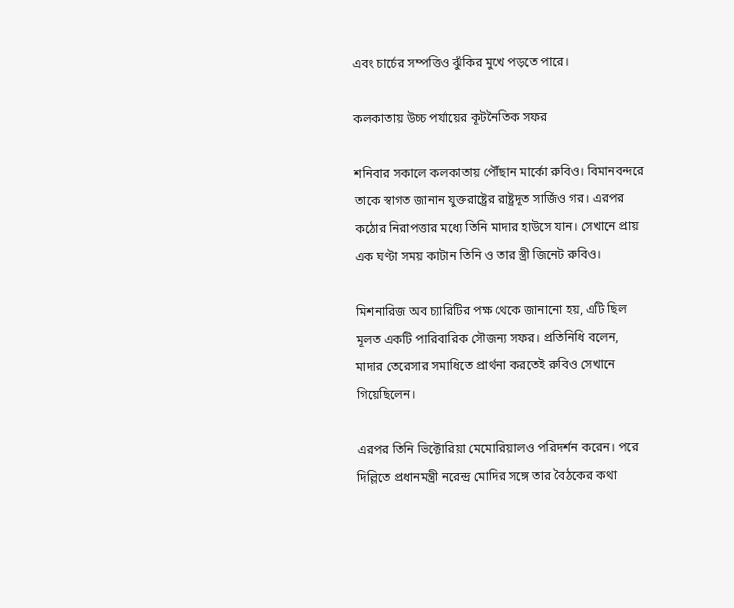এবং চার্চের সম্পত্তিও ঝুঁকির মুখে পড়তে পারে।

কলকাতায় উচ্চ পর্যায়ের কূটনৈতিক সফর

শনিবার সকালে কলকাতায় পৌঁছান মার্কো রুবিও। বিমানবন্দরে তাকে স্বাগত জানান যুক্তরাষ্ট্রের রাষ্ট্রদূত সার্জিও গর। এরপর কঠোর নিরাপত্তার মধ্যে তিনি মাদার হাউসে যান। সেখানে প্রায় এক ঘণ্টা সময় কাটান তিনি ও তার স্ত্রী জিনেট রুবিও।

মিশনারিজ অব চ্যারিটির পক্ষ থেকে জানানো হয়, এটি ছিল মূলত একটি পারিবারিক সৌজন্য সফর। প্রতিনিধি বলেন, মাদার তেরেসার সমাধিতে প্রার্থনা করতেই রুবিও সেখানে গিয়েছিলেন।

এরপর তিনি ভিক্টোরিয়া মেমোরিয়ালও পরিদর্শন করেন। পরে দিল্লিতে প্রধানমন্ত্রী নরেন্দ্র মোদির সঙ্গে তার বৈঠকের কথা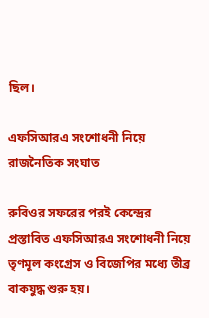ছিল।

এফসিআরএ সংশোধনী নিয়ে রাজনৈতিক সংঘাত

রুবিওর সফরের পরই কেন্দ্রের প্রস্তাবিত এফসিআরএ সংশোধনী নিয়ে তৃণমূল কংগ্রেস ও বিজেপির মধ্যে তীব্র বাকযুদ্ধ শুরু হয়।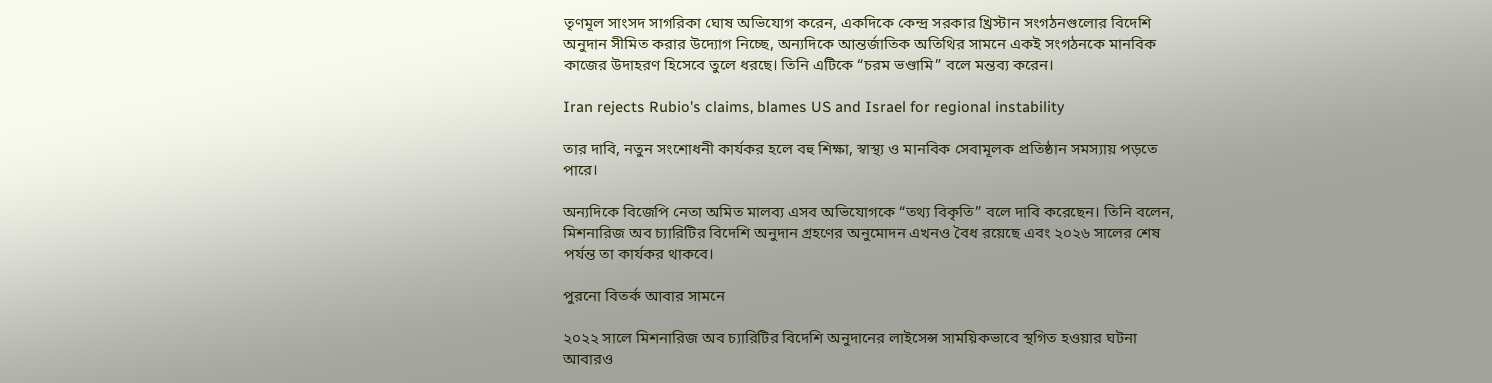তৃণমূল সাংসদ সাগরিকা ঘোষ অভিযোগ করেন, একদিকে কেন্দ্র সরকার খ্রিস্টান সংগঠনগুলোর বিদেশি অনুদান সীমিত করার উদ্যোগ নিচ্ছে, অন্যদিকে আন্তর্জাতিক অতিথির সামনে একই সংগঠনকে মানবিক কাজের উদাহরণ হিসেবে তুলে ধরছে। তিনি এটিকে “চরম ভণ্ডামি” বলে মন্তব্য করেন।

Iran rejects Rubio's claims, blames US and Israel for regional instability

তার দাবি, নতুন সংশোধনী কার্যকর হলে বহু শিক্ষা, স্বাস্থ্য ও মানবিক সেবামূলক প্রতিষ্ঠান সমস্যায় পড়তে পারে।

অন্যদিকে বিজেপি নেতা অমিত মালব্য এসব অভিযোগকে “তথ্য বিকৃতি” বলে দাবি করেছেন। তিনি বলেন, মিশনারিজ অব চ্যারিটির বিদেশি অনুদান গ্রহণের অনুমোদন এখনও বৈধ রয়েছে এবং ২০২৬ সালের শেষ পর্যন্ত তা কার্যকর থাকবে।

পুরনো বিতর্ক আবার সামনে

২০২২ সালে মিশনারিজ অব চ্যারিটির বিদেশি অনুদানের লাইসেন্স সাময়িকভাবে স্থগিত হওয়ার ঘটনা আবারও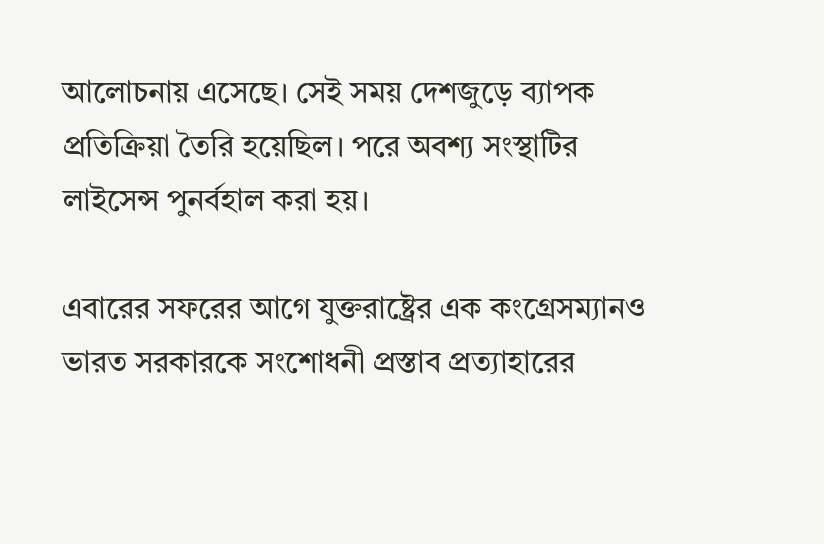আলোচনায় এসেছে। সেই সময় দেশজুড়ে ব্যাপক প্রতিক্রিয়া তৈরি হয়েছিল। পরে অবশ্য সংস্থাটির লাইসেন্স পুনর্বহাল করা হয়।

এবারের সফরের আগে যুক্তরাষ্ট্রের এক কংগ্রেসম্যানও ভারত সরকারকে সংশোধনী প্রস্তাব প্রত্যাহারের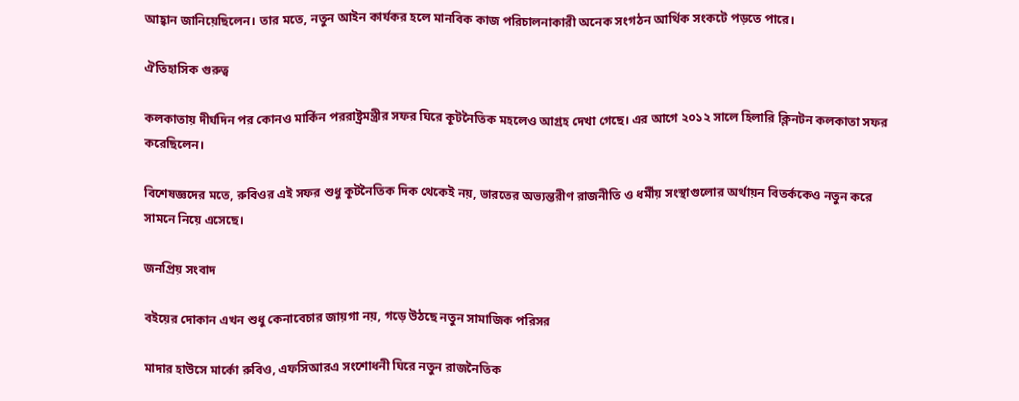আহ্বান জানিয়েছিলেন। তার মতে, নতুন আইন কার্যকর হলে মানবিক কাজ পরিচালনাকারী অনেক সংগঠন আর্থিক সংকটে পড়তে পারে।

ঐতিহাসিক গুরুত্ব

কলকাতায় দীর্ঘদিন পর কোনও মার্কিন পররাষ্ট্রমন্ত্রীর সফর ঘিরে কূটনৈতিক মহলেও আগ্রহ দেখা গেছে। এর আগে ২০১২ সালে হিলারি ক্লিনটন কলকাতা সফর করেছিলেন।

বিশেষজ্ঞদের মতে, রুবিওর এই সফর শুধু কূটনৈতিক দিক থেকেই নয়, ভারতের অভ্যন্তরীণ রাজনীতি ও ধর্মীয় সংস্থাগুলোর অর্থায়ন বিতর্ককেও নতুন করে সামনে নিয়ে এসেছে।

জনপ্রিয় সংবাদ

বইয়ের দোকান এখন শুধু কেনাবেচার জায়গা নয়, গড়ে উঠছে নতুন সামাজিক পরিসর

মাদার হাউসে মার্কো রুবিও, এফসিআরএ সংশোধনী ঘিরে নতুন রাজনৈতিক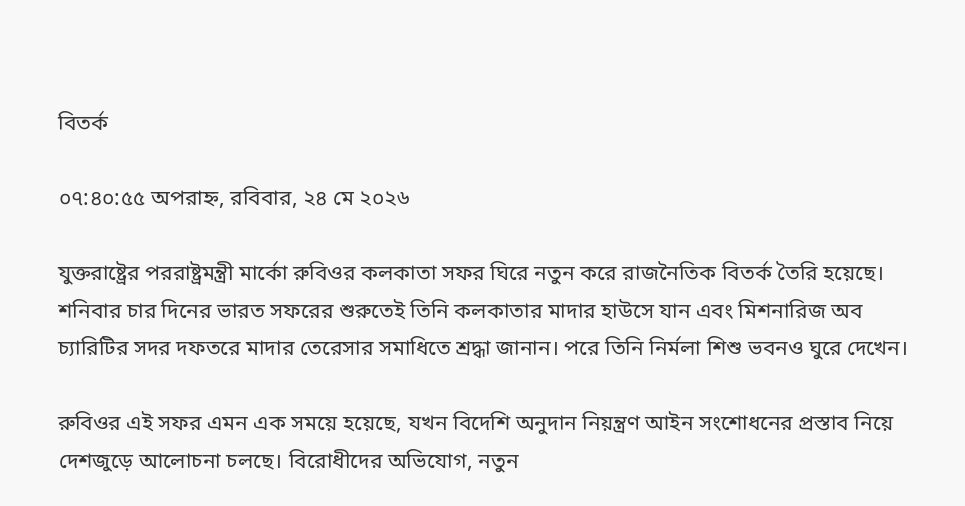বিতর্ক

০৭:৪০:৫৫ অপরাহ্ন, রবিবার, ২৪ মে ২০২৬

যুক্তরাষ্ট্রের পররাষ্ট্রমন্ত্রী মার্কো রুবিওর কলকাতা সফর ঘিরে নতুন করে রাজনৈতিক বিতর্ক তৈরি হয়েছে। শনিবার চার দিনের ভারত সফরের শুরুতেই তিনি কলকাতার মাদার হাউসে যান এবং মিশনারিজ অব চ্যারিটির সদর দফতরে মাদার তেরেসার সমাধিতে শ্রদ্ধা জানান। পরে তিনি নির্মলা শিশু ভবনও ঘুরে দেখেন।

রুবিওর এই সফর এমন এক সময়ে হয়েছে, যখন বিদেশি অনুদান নিয়ন্ত্রণ আইন সংশোধনের প্রস্তাব নিয়ে দেশজুড়ে আলোচনা চলছে। বিরোধীদের অভিযোগ, নতুন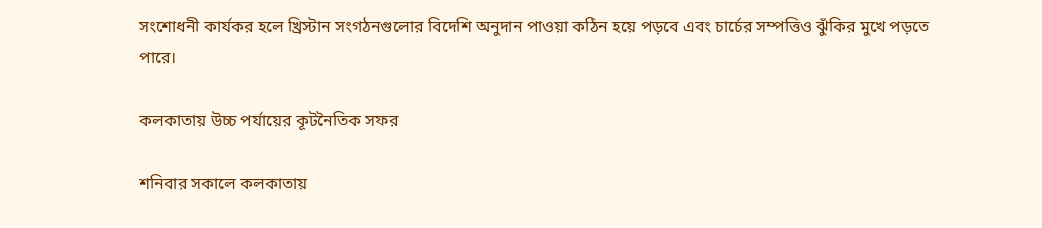সংশোধনী কার্যকর হলে খ্রিস্টান সংগঠনগুলোর বিদেশি অনুদান পাওয়া কঠিন হয়ে পড়বে এবং চার্চের সম্পত্তিও ঝুঁকির মুখে পড়তে পারে।

কলকাতায় উচ্চ পর্যায়ের কূটনৈতিক সফর

শনিবার সকালে কলকাতায়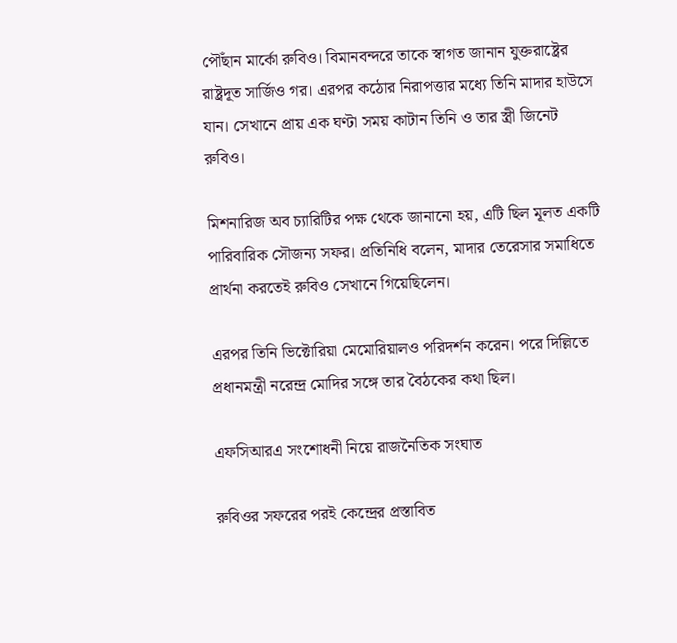পৌঁছান মার্কো রুবিও। বিমানবন্দরে তাকে স্বাগত জানান যুক্তরাষ্ট্রের রাষ্ট্রদূত সার্জিও গর। এরপর কঠোর নিরাপত্তার মধ্যে তিনি মাদার হাউসে যান। সেখানে প্রায় এক ঘণ্টা সময় কাটান তিনি ও তার স্ত্রী জিনেট রুবিও।

মিশনারিজ অব চ্যারিটির পক্ষ থেকে জানানো হয়, এটি ছিল মূলত একটি পারিবারিক সৌজন্য সফর। প্রতিনিধি বলেন, মাদার তেরেসার সমাধিতে প্রার্থনা করতেই রুবিও সেখানে গিয়েছিলেন।

এরপর তিনি ভিক্টোরিয়া মেমোরিয়ালও পরিদর্শন করেন। পরে দিল্লিতে প্রধানমন্ত্রী নরেন্দ্র মোদির সঙ্গে তার বৈঠকের কথা ছিল।

এফসিআরএ সংশোধনী নিয়ে রাজনৈতিক সংঘাত

রুবিওর সফরের পরই কেন্দ্রের প্রস্তাবিত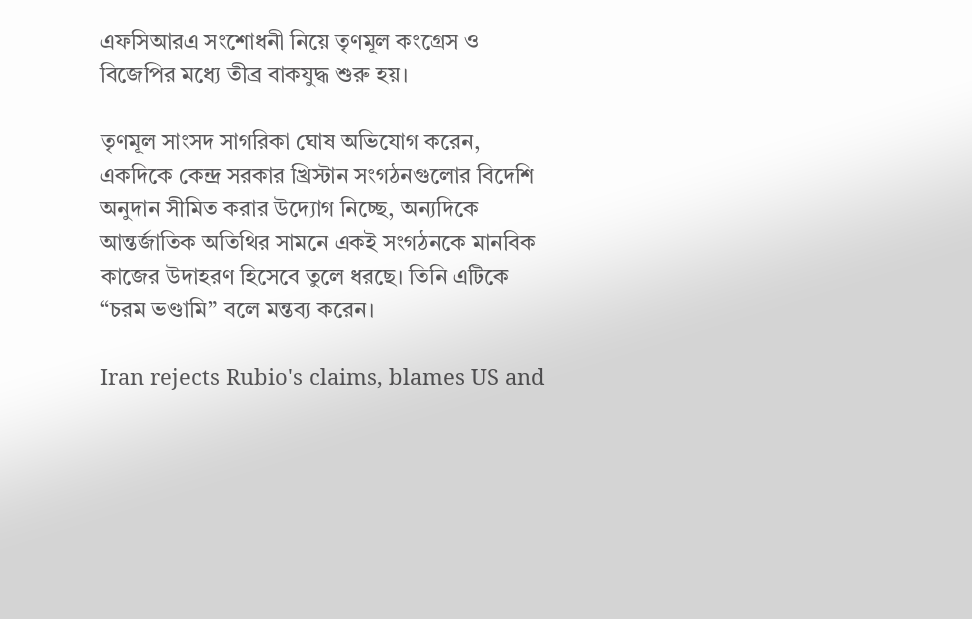এফসিআরএ সংশোধনী নিয়ে তৃণমূল কংগ্রেস ও বিজেপির মধ্যে তীব্র বাকযুদ্ধ শুরু হয়।

তৃণমূল সাংসদ সাগরিকা ঘোষ অভিযোগ করেন, একদিকে কেন্দ্র সরকার খ্রিস্টান সংগঠনগুলোর বিদেশি অনুদান সীমিত করার উদ্যোগ নিচ্ছে, অন্যদিকে আন্তর্জাতিক অতিথির সামনে একই সংগঠনকে মানবিক কাজের উদাহরণ হিসেবে তুলে ধরছে। তিনি এটিকে “চরম ভণ্ডামি” বলে মন্তব্য করেন।

Iran rejects Rubio's claims, blames US and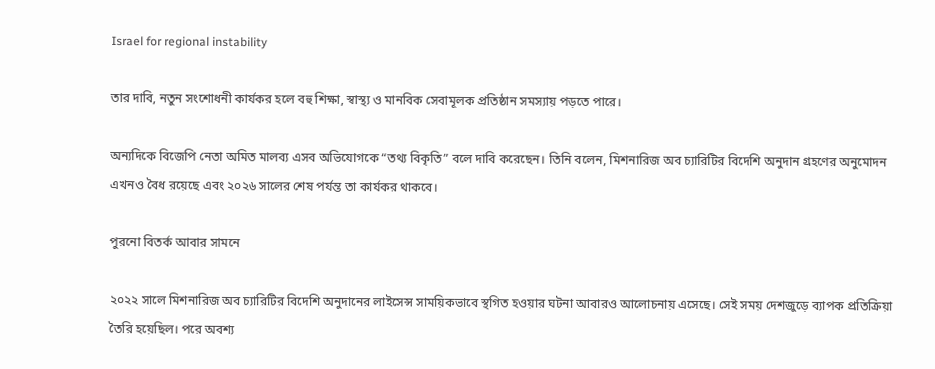Israel for regional instability

তার দাবি, নতুন সংশোধনী কার্যকর হলে বহু শিক্ষা, স্বাস্থ্য ও মানবিক সেবামূলক প্রতিষ্ঠান সমস্যায় পড়তে পারে।

অন্যদিকে বিজেপি নেতা অমিত মালব্য এসব অভিযোগকে “তথ্য বিকৃতি” বলে দাবি করেছেন। তিনি বলেন, মিশনারিজ অব চ্যারিটির বিদেশি অনুদান গ্রহণের অনুমোদন এখনও বৈধ রয়েছে এবং ২০২৬ সালের শেষ পর্যন্ত তা কার্যকর থাকবে।

পুরনো বিতর্ক আবার সামনে

২০২২ সালে মিশনারিজ অব চ্যারিটির বিদেশি অনুদানের লাইসেন্স সাময়িকভাবে স্থগিত হওয়ার ঘটনা আবারও আলোচনায় এসেছে। সেই সময় দেশজুড়ে ব্যাপক প্রতিক্রিয়া তৈরি হয়েছিল। পরে অবশ্য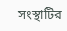সংস্থাটির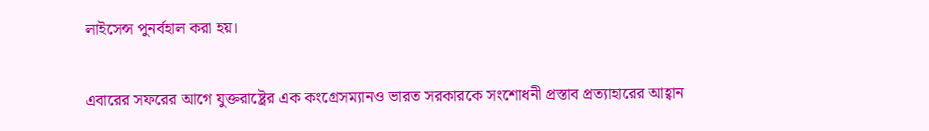লাইসেন্স পুনর্বহাল করা হয়।

এবারের সফরের আগে যুক্তরাষ্ট্রের এক কংগ্রেসম্যানও ভারত সরকারকে সংশোধনী প্রস্তাব প্রত্যাহারের আহ্বান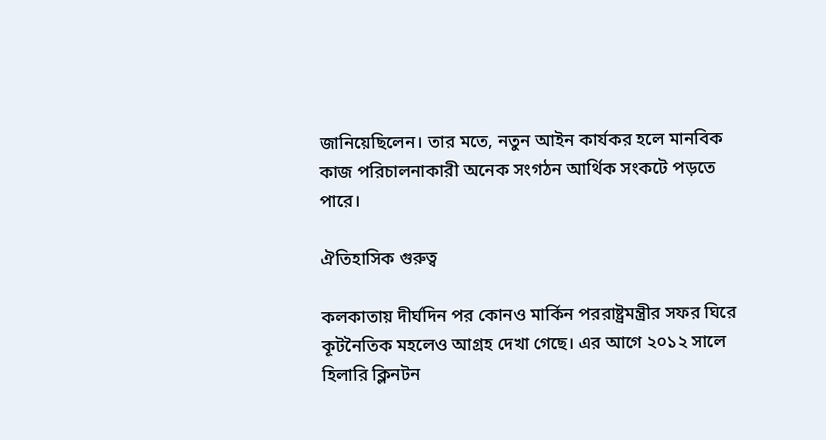জানিয়েছিলেন। তার মতে, নতুন আইন কার্যকর হলে মানবিক কাজ পরিচালনাকারী অনেক সংগঠন আর্থিক সংকটে পড়তে পারে।

ঐতিহাসিক গুরুত্ব

কলকাতায় দীর্ঘদিন পর কোনও মার্কিন পররাষ্ট্রমন্ত্রীর সফর ঘিরে কূটনৈতিক মহলেও আগ্রহ দেখা গেছে। এর আগে ২০১২ সালে হিলারি ক্লিনটন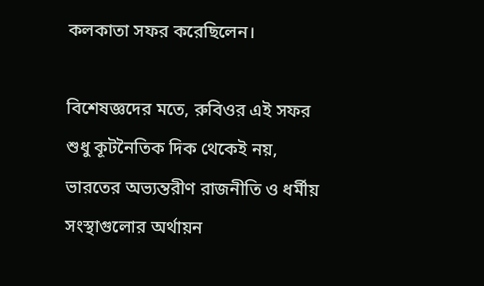কলকাতা সফর করেছিলেন।

বিশেষজ্ঞদের মতে, রুবিওর এই সফর শুধু কূটনৈতিক দিক থেকেই নয়, ভারতের অভ্যন্তরীণ রাজনীতি ও ধর্মীয় সংস্থাগুলোর অর্থায়ন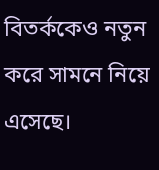বিতর্ককেও নতুন করে সামনে নিয়ে এসেছে।